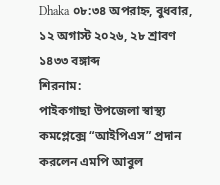Dhaka ০৮:৩৪ অপরাহ্ন, বুধবার, ১২ অগাস্ট ২০২৬, ২৮ শ্রাবণ ১৪৩৩ বঙ্গাব্দ
শিরনাম:
পাইকগাছা উপজেলা স্বাস্থ্য কমপ্লেক্সে “আইপিএস” প্রদান করলেন এমপি আবুল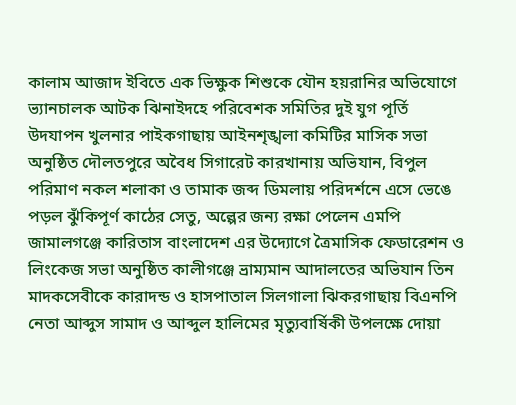কালাম আজাদ ইবিতে এক ভিক্ষুক শিশুকে যৌন হয়রানির অভিযোগে ভ্যানচালক আটক ঝিনাইদহে পরিবেশক সমিতির দুই যুগ পূর্তি উদযাপন খুলনার পাইকগাছায় আইনশৃঙ্খলা কমিটির মাসিক সভা অনুষ্ঠিত দৌলতপুরে অবৈধ সিগারেট কারখানায় অভিযান, বিপুল পরিমাণ নকল শলাকা ও তামাক জব্দ ডিমলায় পরিদর্শনে এসে ভেঙে পড়ল ঝুঁকিপূর্ণ কাঠের সেতু, অল্পের জন্য রক্ষা পেলেন এমপি জামালগঞ্জে কারিতাস বাংলাদেশ এর উদ্যোগে ত্রৈমাসিক ফেডারেশন ও লিংকেজ সভা অনুষ্ঠিত কালীগঞ্জে ভ্রাম্যমান আদালতের অভিযান তিন মাদকসেবীকে কারাদন্ড ও হাসপাতাল সিলগালা ঝিকরগাছায় বিএনপি নেতা আব্দুস সামাদ ও আব্দুল হালিমের মৃত্যুবার্ষিকী উপলক্ষে দোয়া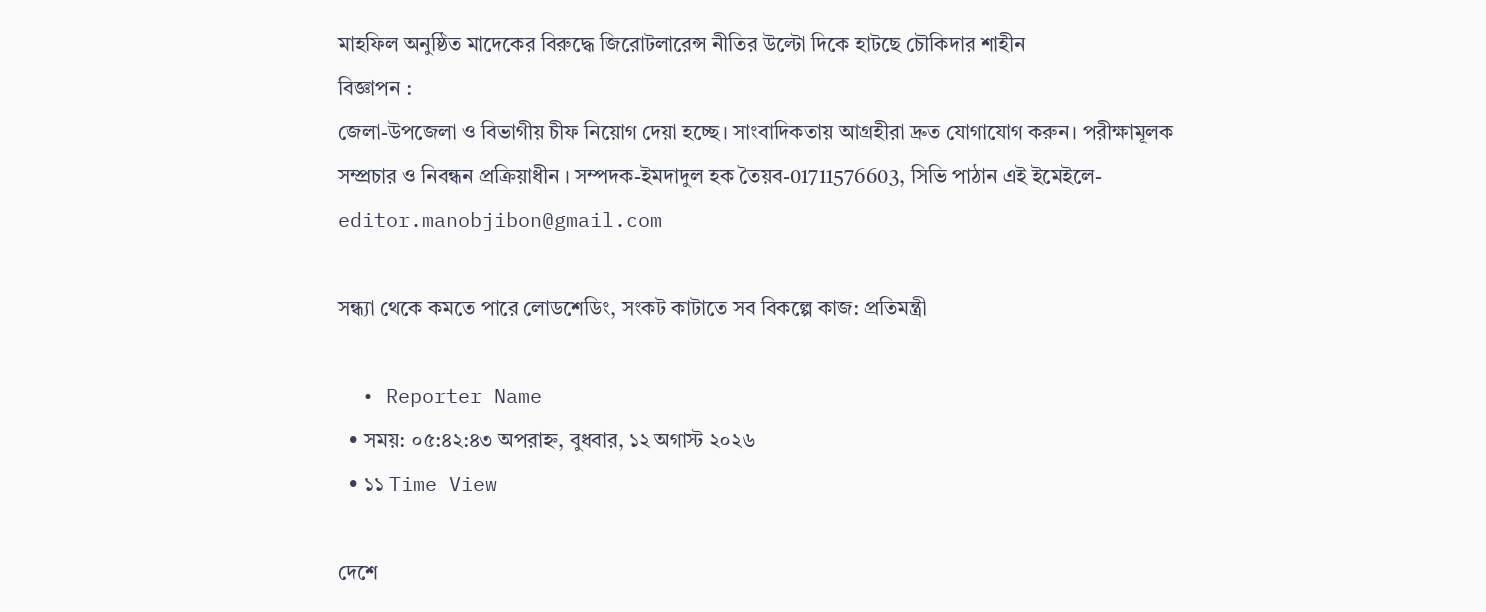মাহফিল অনুষ্ঠিত মাদেকের বিরুদ্ধে জিরোটলারেন্স নীতির উল্টো দিকে হাটছে চৌকিদার শাহীন
বিজ্ঞাপন :
জেলা-উপজেলা ও বিভাগীয় চীফ নিয়োগ দেয়া হচ্ছে। সাংবাদিকতায় আগ্রহীরা দ্রুত যোগাযোগ করুন। পরীক্ষামূলক সম্প্রচার ও নিবন্ধন প্রক্রিয়াধীন । সম্পদক-ইমদাদুল হক তৈয়ব-01711576603, সিভি পাঠান এই ইমেইলে- editor.manobjibon@gmail.com

সন্ধ্যা থেকে কমতে পারে লোডশেডিং, সংকট কাটাতে সব বিকল্পে কাজ: প্রতিমন্ত্রী

  • Reporter Name
  • সময়: ০৫:৪২:৪৩ অপরাহ্ন, বুধবার, ১২ অগাস্ট ২০২৬
  • ১১ Time View

দেশে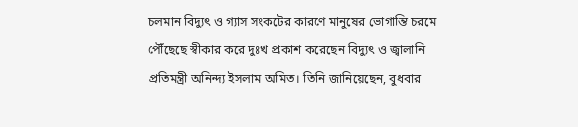চলমান বিদ্যুৎ ও গ্যাস সংকটের কারণে মানুষের ভোগান্তি চরমে পৌঁছেছে স্বীকার করে দুঃখ প্রকাশ করেছেন বিদ্যুৎ ও জ্বালানি প্রতিমন্ত্রী অনিন্দ্য ইসলাম অমিত। তিনি জানিয়েছেন, বুধবার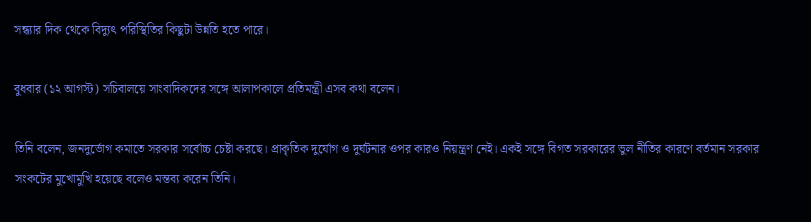সন্ধ্যার দিক থেকে বিদ্যুৎ পরিস্থিতির কিছুটা উন্নতি হতে পারে।

বুধবার (১২ আগস্ট) সচিবালয়ে সাংবাদিকদের সঙ্গে আলাপকালে প্রতিমন্ত্রী এসব কথা বলেন।

তিনি বলেন, জনদুর্ভোগ কমাতে সরকার সর্বোচ্চ চেষ্টা করছে। প্রাকৃতিক দুর্যোগ ও দুর্ঘটনার ওপর কারও নিয়ন্ত্রণ নেই। একই সঙ্গে বিগত সরকারের ভুল নীতির কারণে বর্তমান সরকার সংকটের মুখোমুখি হয়েছে বলেও মন্তব্য করেন তিনি।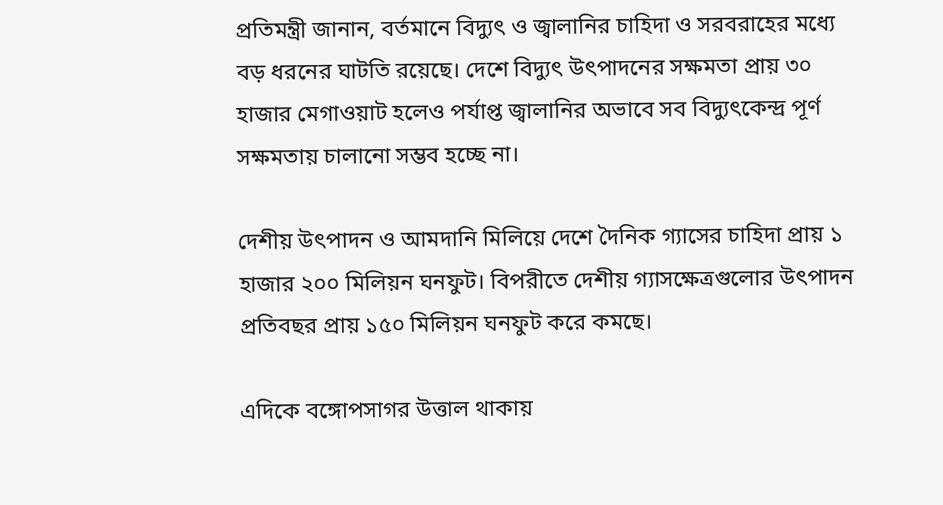প্রতিমন্ত্রী জানান, বর্তমানে বিদ্যুৎ ও জ্বালানির চাহিদা ও সরবরাহের মধ্যে বড় ধরনের ঘাটতি রয়েছে। দেশে বিদ্যুৎ উৎপাদনের সক্ষমতা প্রায় ৩০ হাজার মেগাওয়াট হলেও পর্যাপ্ত জ্বালানির অভাবে সব বিদ্যুৎকেন্দ্র পূর্ণ সক্ষমতায় চালানো সম্ভব হচ্ছে না।

দেশীয় উৎপাদন ও আমদানি মিলিয়ে দেশে দৈনিক গ্যাসের চাহিদা প্রায় ১ হাজার ২০০ মিলিয়ন ঘনফুট। বিপরীতে দেশীয় গ্যাসক্ষেত্রগুলোর উৎপাদন প্রতিবছর প্রায় ১৫০ মিলিয়ন ঘনফুট করে কমছে।

এদিকে বঙ্গোপসাগর উত্তাল থাকায়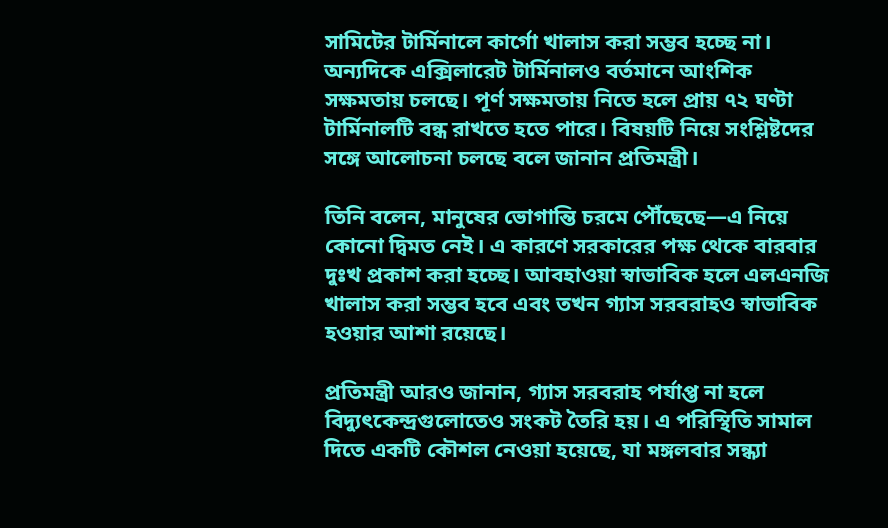সামিটের টার্মিনালে কার্গো খালাস করা সম্ভব হচ্ছে না। অন্যদিকে এক্সিলারেট টার্মিনালও বর্তমানে আংশিক সক্ষমতায় চলছে। পূর্ণ সক্ষমতায় নিতে হলে প্রায় ৭২ ঘণ্টা টার্মিনালটি বন্ধ রাখতে হতে পারে। বিষয়টি নিয়ে সংশ্লিষ্টদের সঙ্গে আলোচনা চলছে বলে জানান প্রতিমন্ত্রী।

তিনি বলেন, মানুষের ভোগান্তি চরমে পৌঁছেছে—এ নিয়ে কোনো দ্বিমত নেই। এ কারণে সরকারের পক্ষ থেকে বারবার দুঃখ প্রকাশ করা হচ্ছে। আবহাওয়া স্বাভাবিক হলে এলএনজি খালাস করা সম্ভব হবে এবং তখন গ্যাস সরবরাহও স্বাভাবিক হওয়ার আশা রয়েছে।

প্রতিমন্ত্রী আরও জানান, গ্যাস সরবরাহ পর্যাপ্ত না হলে বিদ্যুৎকেন্দ্রগুলোতেও সংকট তৈরি হয়। এ পরিস্থিতি সামাল দিতে একটি কৌশল নেওয়া হয়েছে, যা মঙ্গলবার সন্ধ্যা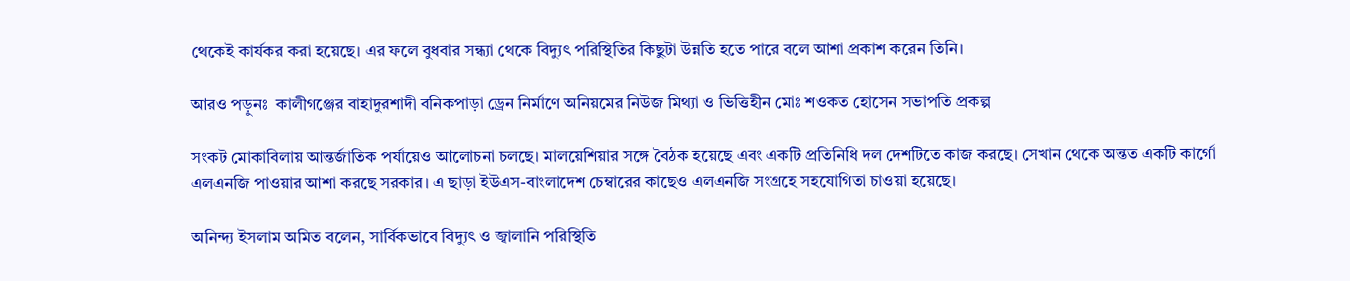থেকেই কার্যকর করা হয়েছে। এর ফলে বুধবার সন্ধ্যা থেকে বিদ্যুৎ পরিস্থিতির কিছুটা উন্নতি হতে পারে বলে আশা প্রকাশ করেন তিনি।

আরও পড়ুনঃ  কালীগঞ্জের বাহাদুরশাদী বনিকপাড়া ড্রেন নির্মাণে অনিয়মের নিউজ মিথ্যা ও ভিত্তিহীন মোঃ শওকত হোসেন সভাপতি প্রকল্প

সংকট মোকাবিলায় আন্তর্জাতিক পর্যায়েও আলোচনা চলছে। মালয়েশিয়ার সঙ্গে বৈঠক হয়েছে এবং একটি প্রতিনিধি দল দেশটিতে কাজ করছে। সেখান থেকে অন্তত একটি কার্গো এলএনজি পাওয়ার আশা করছে সরকার। এ ছাড়া ইউএস-বাংলাদেশ চেম্বারের কাছেও এলএনজি সংগ্রহে সহযোগিতা চাওয়া হয়েছে।

অনিন্দ্য ইসলাম অমিত বলেন, সার্বিকভাবে বিদ্যুৎ ও জ্বালানি পরিস্থিতি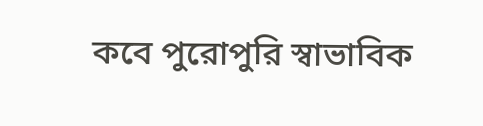কবে পুরোপুরি স্বাভাবিক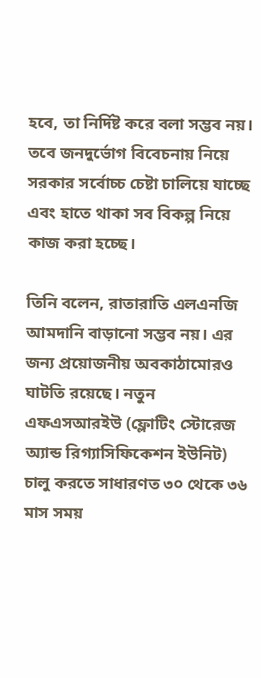হবে, তা নির্দিষ্ট করে বলা সম্ভব নয়। তবে জনদুর্ভোগ বিবেচনায় নিয়ে সরকার সর্বোচ্চ চেষ্টা চালিয়ে যাচ্ছে এবং হাতে থাকা সব বিকল্প নিয়ে কাজ করা হচ্ছে।

তিনি বলেন, রাতারাতি এলএনজি আমদানি বাড়ানো সম্ভব নয়। এর জন্য প্রয়োজনীয় অবকাঠামোরও ঘাটতি রয়েছে। নতুন এফএসআরইউ (ফ্লোটিং স্টোরেজ অ্যান্ড রিগ্যাসিফিকেশন ইউনিট) চালু করতে সাধারণত ৩০ থেকে ৩৬ মাস সময়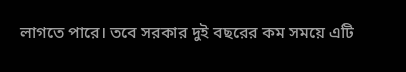লাগতে পারে। তবে সরকার দুই বছরের কম সময়ে এটি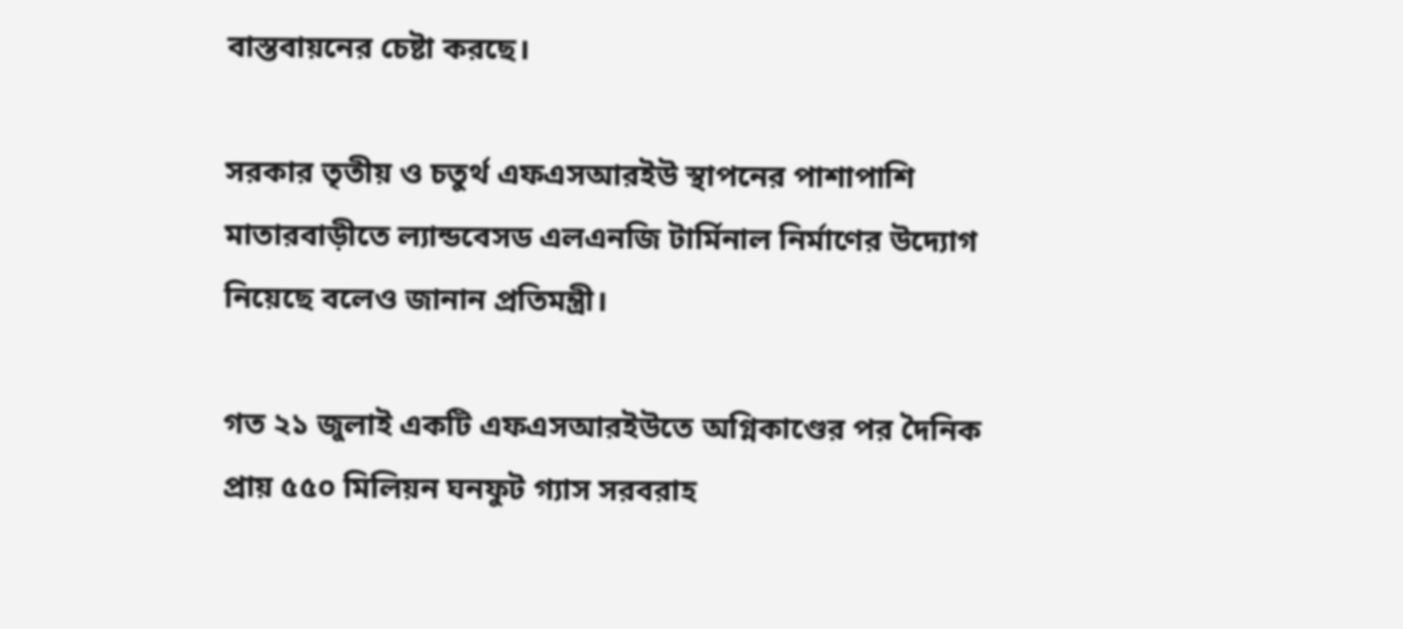বাস্তবায়নের চেষ্টা করছে।

সরকার তৃতীয় ও চতুর্থ এফএসআরইউ স্থাপনের পাশাপাশি মাতারবাড়ীতে ল্যান্ডবেসড এলএনজি টার্মিনাল নির্মাণের উদ্যোগ নিয়েছে বলেও জানান প্রতিমন্ত্রী।

গত ২১ জুলাই একটি এফএসআরইউতে অগ্নিকাণ্ডের পর দৈনিক প্রায় ৫৫০ মিলিয়ন ঘনফুট গ্যাস সরবরাহ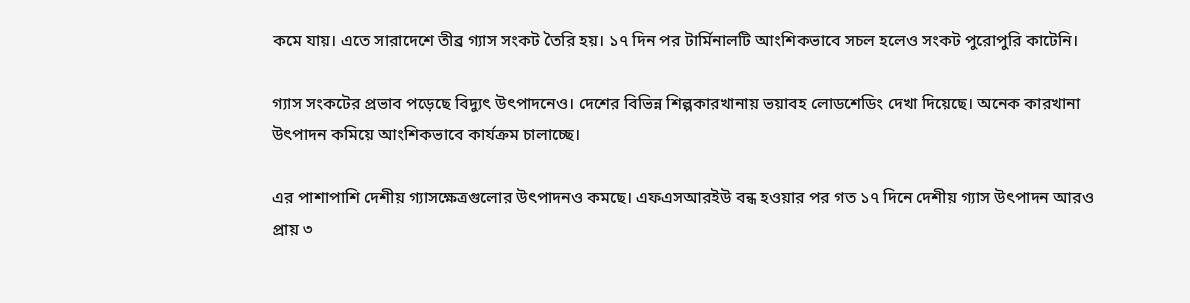কমে যায়। এতে সারাদেশে তীব্র গ্যাস সংকট তৈরি হয়। ১৭ দিন পর টার্মিনালটি আংশিকভাবে সচল হলেও সংকট পুরোপুরি কাটেনি।

গ্যাস সংকটের প্রভাব পড়েছে বিদ্যুৎ উৎপাদনেও। দেশের বিভিন্ন শিল্পকারখানায় ভয়াবহ লোডশেডিং দেখা দিয়েছে। অনেক কারখানা উৎপাদন কমিয়ে আংশিকভাবে কার্যক্রম চালাচ্ছে।

এর পাশাপাশি দেশীয় গ্যাসক্ষেত্রগুলোর উৎপাদনও কমছে। এফএসআরইউ বন্ধ হওয়ার পর গত ১৭ দিনে দেশীয় গ্যাস উৎপাদন আরও প্রায় ৩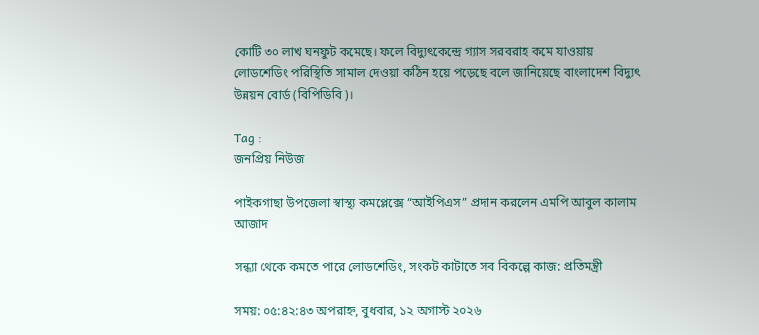কোটি ৩০ লাখ ঘনফুট কমেছে। ফলে বিদ্যুৎকেন্দ্রে গ্যাস সরবরাহ কমে যাওয়ায় লোডশেডিং পরিস্থিতি সামাল দেওয়া কঠিন হয়ে পড়েছে বলে জানিয়েছে বাংলাদেশ বিদ্যুৎ উন্নয়ন বোর্ড (বিপিডিবি)।

Tag :
জনপ্রিয় নিউজ

পাইকগাছা উপজেলা স্বাস্থ্য কমপ্লেক্সে “আইপিএস” প্রদান করলেন এমপি আবুল কালাম আজাদ

সন্ধ্যা থেকে কমতে পারে লোডশেডিং, সংকট কাটাতে সব বিকল্পে কাজ: প্রতিমন্ত্রী

সময়: ০৫:৪২:৪৩ অপরাহ্ন, বুধবার, ১২ অগাস্ট ২০২৬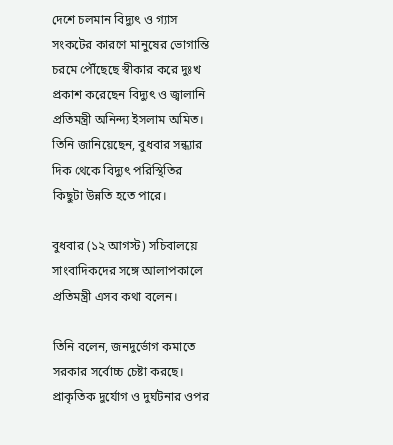দেশে চলমান বিদ্যুৎ ও গ্যাস সংকটের কারণে মানুষের ভোগান্তি চরমে পৌঁছেছে স্বীকার করে দুঃখ প্রকাশ করেছেন বিদ্যুৎ ও জ্বালানি প্রতিমন্ত্রী অনিন্দ্য ইসলাম অমিত। তিনি জানিয়েছেন, বুধবার সন্ধ্যার দিক থেকে বিদ্যুৎ পরিস্থিতির কিছুটা উন্নতি হতে পারে।

বুধবার (১২ আগস্ট) সচিবালয়ে সাংবাদিকদের সঙ্গে আলাপকালে প্রতিমন্ত্রী এসব কথা বলেন।

তিনি বলেন, জনদুর্ভোগ কমাতে সরকার সর্বোচ্চ চেষ্টা করছে। প্রাকৃতিক দুর্যোগ ও দুর্ঘটনার ওপর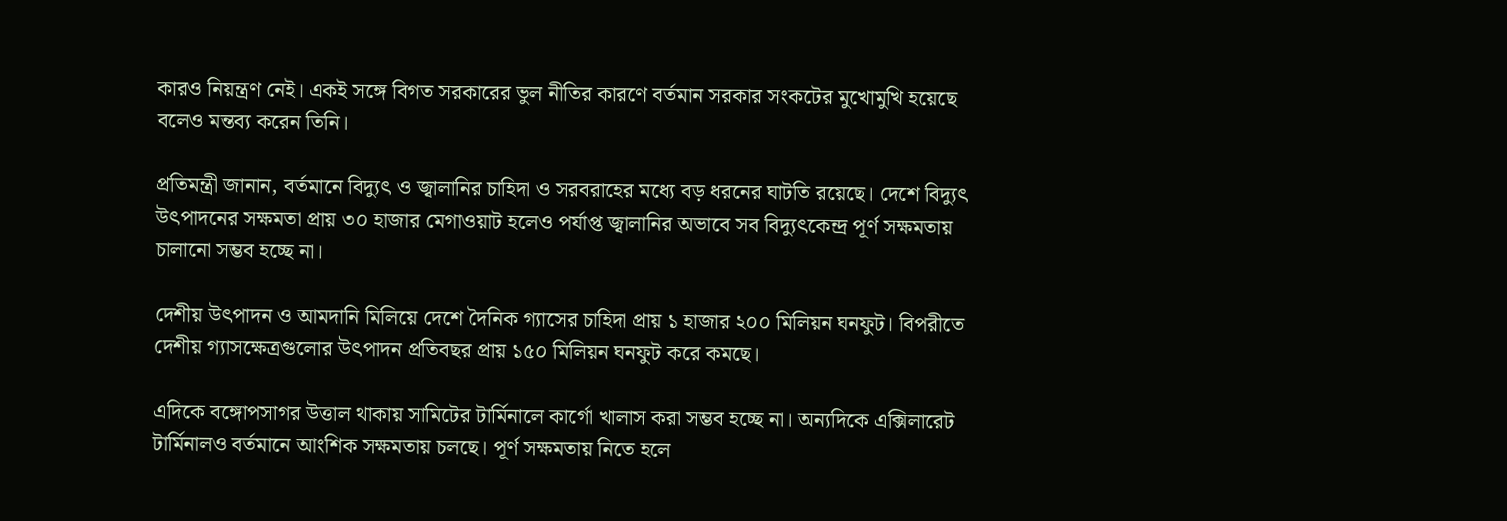কারও নিয়ন্ত্রণ নেই। একই সঙ্গে বিগত সরকারের ভুল নীতির কারণে বর্তমান সরকার সংকটের মুখোমুখি হয়েছে বলেও মন্তব্য করেন তিনি।

প্রতিমন্ত্রী জানান, বর্তমানে বিদ্যুৎ ও জ্বালানির চাহিদা ও সরবরাহের মধ্যে বড় ধরনের ঘাটতি রয়েছে। দেশে বিদ্যুৎ উৎপাদনের সক্ষমতা প্রায় ৩০ হাজার মেগাওয়াট হলেও পর্যাপ্ত জ্বালানির অভাবে সব বিদ্যুৎকেন্দ্র পূর্ণ সক্ষমতায় চালানো সম্ভব হচ্ছে না।

দেশীয় উৎপাদন ও আমদানি মিলিয়ে দেশে দৈনিক গ্যাসের চাহিদা প্রায় ১ হাজার ২০০ মিলিয়ন ঘনফুট। বিপরীতে দেশীয় গ্যাসক্ষেত্রগুলোর উৎপাদন প্রতিবছর প্রায় ১৫০ মিলিয়ন ঘনফুট করে কমছে।

এদিকে বঙ্গোপসাগর উত্তাল থাকায় সামিটের টার্মিনালে কার্গো খালাস করা সম্ভব হচ্ছে না। অন্যদিকে এক্সিলারেট টার্মিনালও বর্তমানে আংশিক সক্ষমতায় চলছে। পূর্ণ সক্ষমতায় নিতে হলে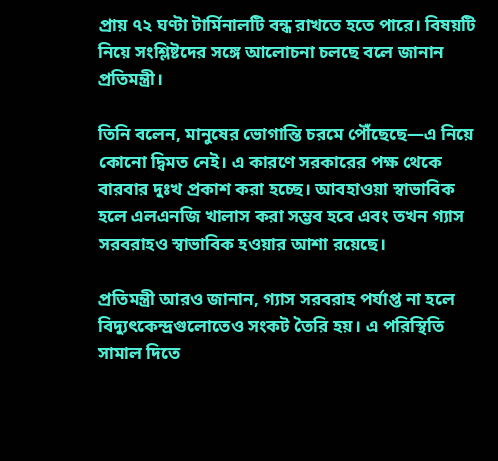প্রায় ৭২ ঘণ্টা টার্মিনালটি বন্ধ রাখতে হতে পারে। বিষয়টি নিয়ে সংশ্লিষ্টদের সঙ্গে আলোচনা চলছে বলে জানান প্রতিমন্ত্রী।

তিনি বলেন, মানুষের ভোগান্তি চরমে পৌঁছেছে—এ নিয়ে কোনো দ্বিমত নেই। এ কারণে সরকারের পক্ষ থেকে বারবার দুঃখ প্রকাশ করা হচ্ছে। আবহাওয়া স্বাভাবিক হলে এলএনজি খালাস করা সম্ভব হবে এবং তখন গ্যাস সরবরাহও স্বাভাবিক হওয়ার আশা রয়েছে।

প্রতিমন্ত্রী আরও জানান, গ্যাস সরবরাহ পর্যাপ্ত না হলে বিদ্যুৎকেন্দ্রগুলোতেও সংকট তৈরি হয়। এ পরিস্থিতি সামাল দিতে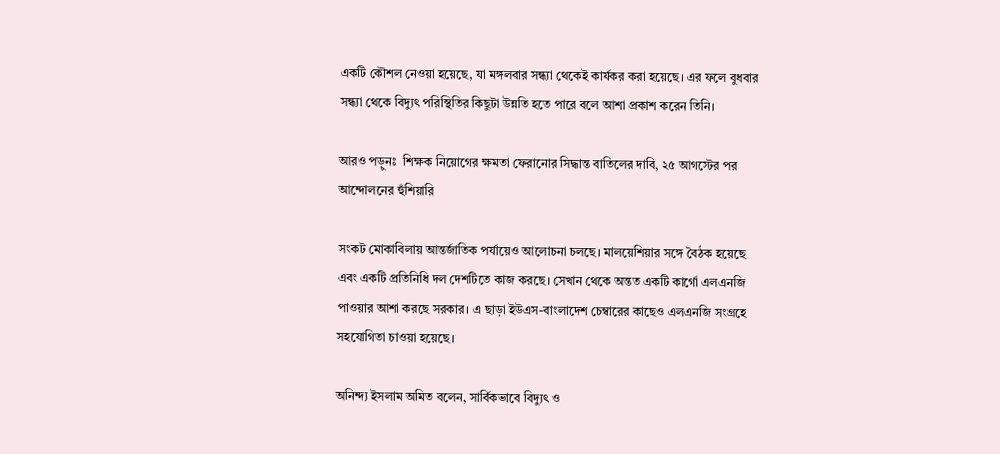একটি কৌশল নেওয়া হয়েছে, যা মঙ্গলবার সন্ধ্যা থেকেই কার্যকর করা হয়েছে। এর ফলে বুধবার সন্ধ্যা থেকে বিদ্যুৎ পরিস্থিতির কিছুটা উন্নতি হতে পারে বলে আশা প্রকাশ করেন তিনি।

আরও পড়ুনঃ  শিক্ষক নিয়োগের ক্ষমতা ফেরানোর সিদ্ধান্ত বাতিলের দাবি, ২৫ আগস্টের পর আন্দোলনের হুঁশিয়ারি

সংকট মোকাবিলায় আন্তর্জাতিক পর্যায়েও আলোচনা চলছে। মালয়েশিয়ার সঙ্গে বৈঠক হয়েছে এবং একটি প্রতিনিধি দল দেশটিতে কাজ করছে। সেখান থেকে অন্তত একটি কার্গো এলএনজি পাওয়ার আশা করছে সরকার। এ ছাড়া ইউএস-বাংলাদেশ চেম্বারের কাছেও এলএনজি সংগ্রহে সহযোগিতা চাওয়া হয়েছে।

অনিন্দ্য ইসলাম অমিত বলেন, সার্বিকভাবে বিদ্যুৎ ও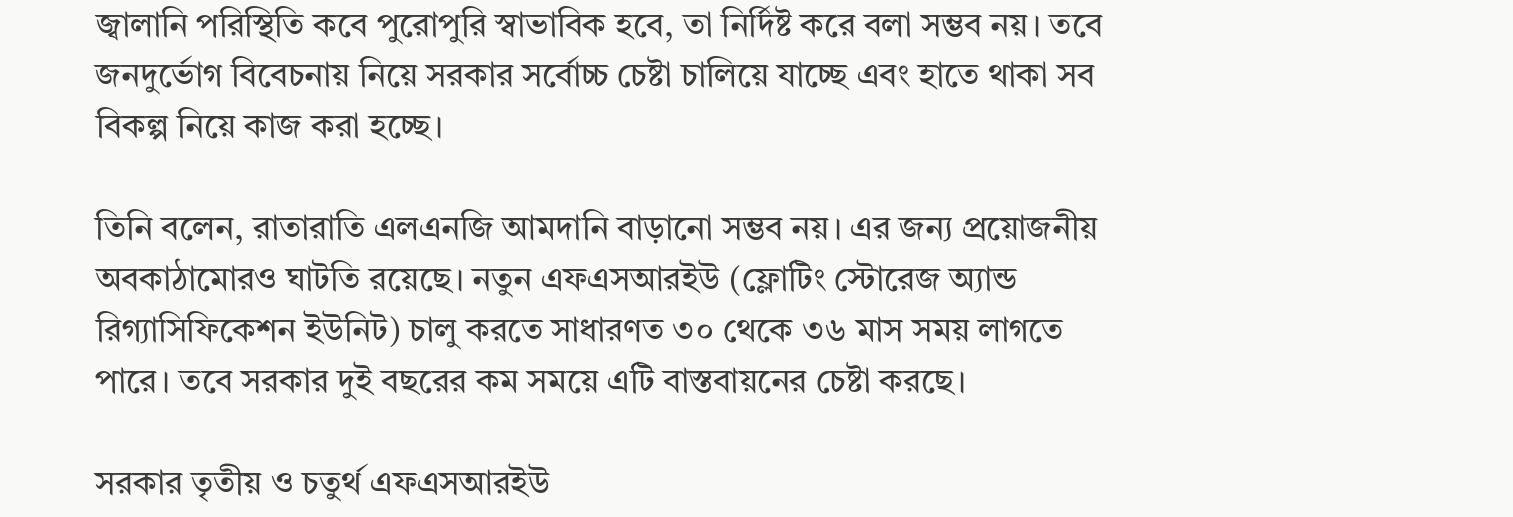জ্বালানি পরিস্থিতি কবে পুরোপুরি স্বাভাবিক হবে, তা নির্দিষ্ট করে বলা সম্ভব নয়। তবে জনদুর্ভোগ বিবেচনায় নিয়ে সরকার সর্বোচ্চ চেষ্টা চালিয়ে যাচ্ছে এবং হাতে থাকা সব বিকল্প নিয়ে কাজ করা হচ্ছে।

তিনি বলেন, রাতারাতি এলএনজি আমদানি বাড়ানো সম্ভব নয়। এর জন্য প্রয়োজনীয় অবকাঠামোরও ঘাটতি রয়েছে। নতুন এফএসআরইউ (ফ্লোটিং স্টোরেজ অ্যান্ড রিগ্যাসিফিকেশন ইউনিট) চালু করতে সাধারণত ৩০ থেকে ৩৬ মাস সময় লাগতে পারে। তবে সরকার দুই বছরের কম সময়ে এটি বাস্তবায়নের চেষ্টা করছে।

সরকার তৃতীয় ও চতুর্থ এফএসআরইউ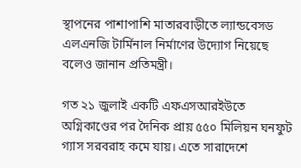স্থাপনের পাশাপাশি মাতারবাড়ীতে ল্যান্ডবেসড এলএনজি টার্মিনাল নির্মাণের উদ্যোগ নিয়েছে বলেও জানান প্রতিমন্ত্রী।

গত ২১ জুলাই একটি এফএসআরইউতে অগ্নিকাণ্ডের পর দৈনিক প্রায় ৫৫০ মিলিয়ন ঘনফুট গ্যাস সরবরাহ কমে যায়। এতে সারাদেশে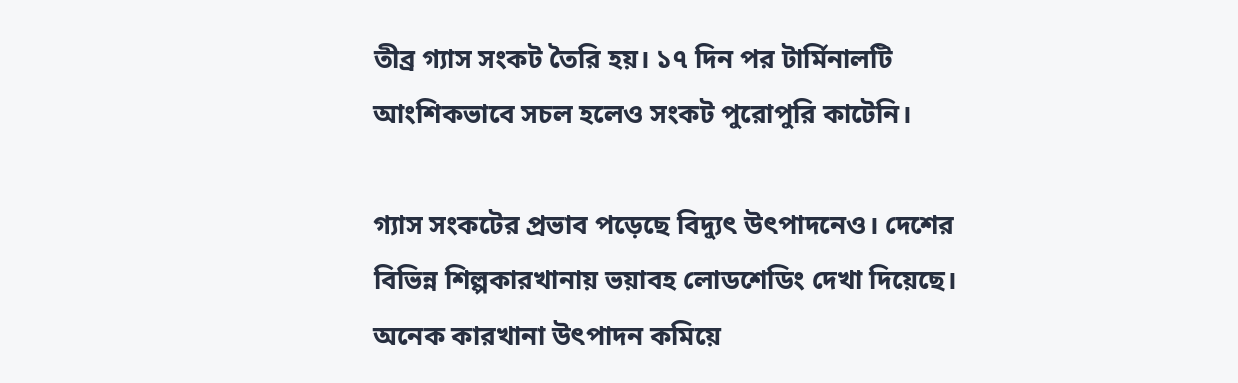তীব্র গ্যাস সংকট তৈরি হয়। ১৭ দিন পর টার্মিনালটি আংশিকভাবে সচল হলেও সংকট পুরোপুরি কাটেনি।

গ্যাস সংকটের প্রভাব পড়েছে বিদ্যুৎ উৎপাদনেও। দেশের বিভিন্ন শিল্পকারখানায় ভয়াবহ লোডশেডিং দেখা দিয়েছে। অনেক কারখানা উৎপাদন কমিয়ে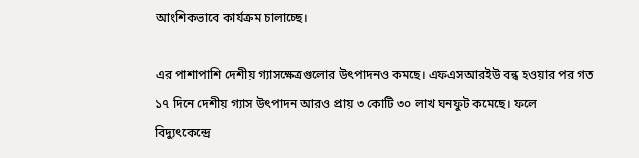আংশিকভাবে কার্যক্রম চালাচ্ছে।

এর পাশাপাশি দেশীয় গ্যাসক্ষেত্রগুলোর উৎপাদনও কমছে। এফএসআরইউ বন্ধ হওয়ার পর গত ১৭ দিনে দেশীয় গ্যাস উৎপাদন আরও প্রায় ৩ কোটি ৩০ লাখ ঘনফুট কমেছে। ফলে বিদ্যুৎকেন্দ্রে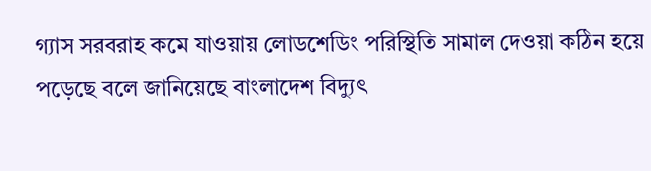গ্যাস সরবরাহ কমে যাওয়ায় লোডশেডিং পরিস্থিতি সামাল দেওয়া কঠিন হয়ে পড়েছে বলে জানিয়েছে বাংলাদেশ বিদ্যুৎ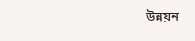উন্নয়ন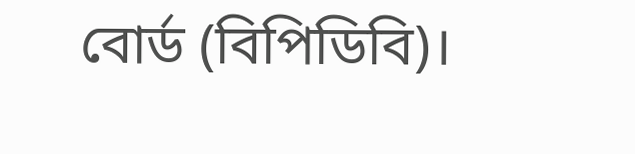বোর্ড (বিপিডিবি)।